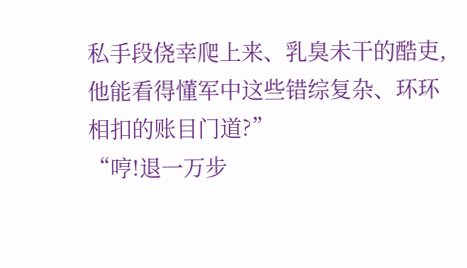私手段侥幸爬上来、乳臭未干的酷吏,他能看得懂军中这些错综复杂、环环相扣的账目门道?”
“哼!退一万步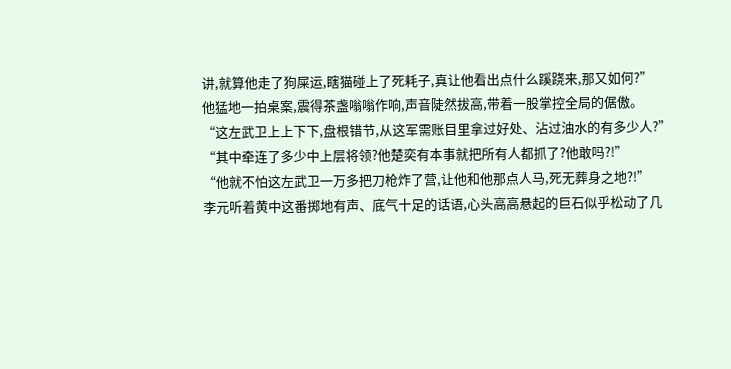讲,就算他走了狗屎运,瞎猫碰上了死耗子,真让他看出点什么蹊跷来,那又如何?”
他猛地一拍桌案,震得茶盏嗡嗡作响,声音陡然拔高,带着一股掌控全局的倨傲。
“这左武卫上上下下,盘根错节,从这军需账目里拿过好处、沾过油水的有多少人?”
“其中牵连了多少中上层将领?他楚奕有本事就把所有人都抓了?他敢吗?!”
“他就不怕这左武卫一万多把刀枪炸了营,让他和他那点人马,死无葬身之地?!”
李元听着黄中这番掷地有声、底气十足的话语,心头高高悬起的巨石似乎松动了几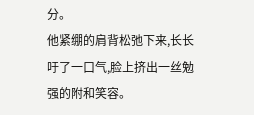分。
他紧绷的肩背松弛下来,长长吁了一口气,脸上挤出一丝勉强的附和笑容。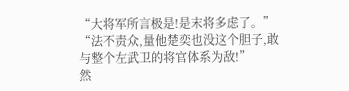“大将军所言极是!是末将多虑了。”
“法不责众,量他楚奕也没这个胆子,敢与整个左武卫的将官体系为敌!”
然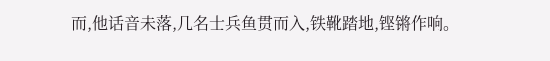而,他话音未落,几名士兵鱼贯而入,铁靴踏地,铿锵作响。